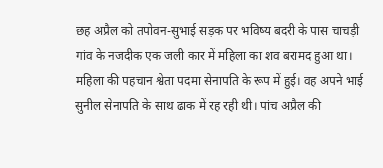छह अप्रैल को तपोवन-सुभाई सड़क पर भविष्य बदरी के पास चाचड़ी गांव के नजदीक एक जली कार में महिला का शव बरामद हुआ था। महिला की पहचान श्वेता पदमा सेनापति के रूप में हुई। वह अपने भाई सुनील सेनापति के साथ ढाक में रह रही थी। पांच अप्रैल की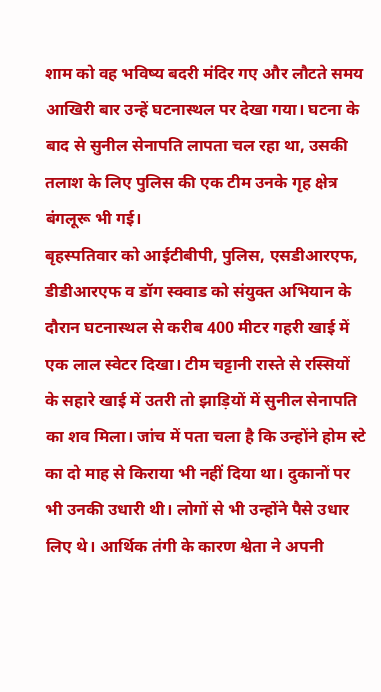शाम को वह भविष्य बदरी मंदिर गए और लौटते समय आखिरी बार उन्हें घटनास्थल पर देखा गया। घटना के बाद से सुनील सेनापति लापता चल रहा था, उसकी तलाश के लिए पुलिस की एक टीम उनके गृह क्षेत्र बंगलूरू भी गई।
बृहस्पतिवार को आईटीबीपी, पुलिस, एसडीआरएफ, डीडीआरएफ व डॉग स्क्वाड को संयुक्त अभियान के दौरान घटनास्थल से करीब 400 मीटर गहरी खाई में एक लाल स्वेटर दिखा। टीम चट्टानी रास्ते से रस्सियों के सहारे खाई में उतरी तो झाड़ियों में सुनील सेनापति का शव मिला। जांच में पता चला है कि उन्होंने होम स्टे का दो माह से किराया भी नहीं दिया था। दुकानों पर भी उनकी उधारी थी। लोगों से भी उन्होंने पैसे उधार लिए थे। आर्थिक तंगी के कारण श्वेता ने अपनी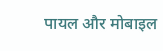पायल और मोबाइल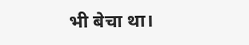भी बेचा था।